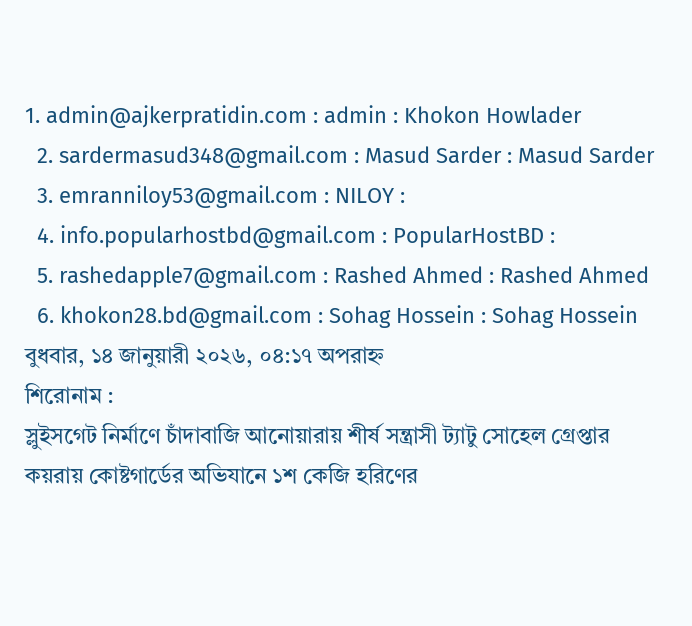1. admin@ajkerpratidin.com : admin : Khokon Howlader
  2. sardermasud348@gmail.com : Masud Sarder : Masud Sarder
  3. emranniloy53@gmail.com : NILOY :
  4. info.popularhostbd@gmail.com : PopularHostBD :
  5. rashedapple7@gmail.com : Rashed Ahmed : Rashed Ahmed
  6. khokon28.bd@gmail.com : Sohag Hossein : Sohag Hossein
বুধবার, ১৪ জানুয়ারী ২০২৬, ০৪:১৭ অপরাহ্ন
শিরোনাম :
স্লুইসগেট নির্মাণে চাঁদাবাজি আনোয়ারায় শীর্ষ সন্ত্রাসী ট্যাটু সোহেল গ্রেপ্তার কয়রায় কোষ্টগার্ডের অভিযানে ১শ কেজি হরিণের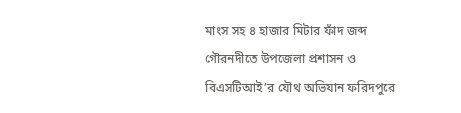মাংস সহ ৪ হাজার মিটার ফাঁদ জব্দ গৌরনদীতে উপজেলা প্রশাসন ও বিএসটিআই’র যৌথ অভিযান ফরিদপুরে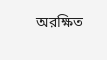অরক্ষিত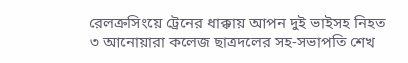রেলক্রসিংয়ে ট্রেনের ধাক্কায় আপন দুই ভাইসহ নিহত ৩ আনোয়ারা কলেজ ছাত্রদলের সহ-সভাপতি শেখ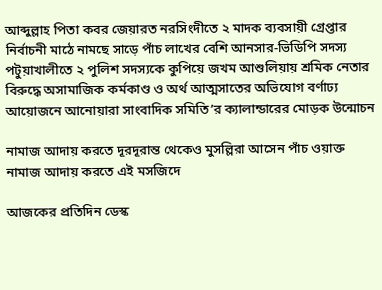আব্দুল্লাহ পিতা কবর জেয়ারত নরসিংদীতে ২ মাদক ব্যবসায়ী গ্রেপ্তার নির্বাচনী মাঠে নামছে সাড়ে পাঁচ লাখের বেশি আনসার-ভিডিপি সদস্য পটুয়াখালীতে ২ পুলিশ সদস্যকে কুপিয়ে জখম আশুলিয়ায় শ্রমিক নেতার বিরুদ্ধে অসামাজিক কর্মকাণ্ড ও অর্থ আত্মসাতের অভিযোগ বর্ণাঢ্য আয়োজনে আনোয়ারা সাংবাদিক সমিতি’র ক্যালান্ডারের মোড়ক উন্মোচন

নামাজ আদায় করতে দূরদূরান্ত থেকেও মুসল্লিরা আসেন পাঁচ ওয়াক্ত নামাজ আদায় করতে এই মসজিদে

আজকের প্রতিদিন ডেস্ক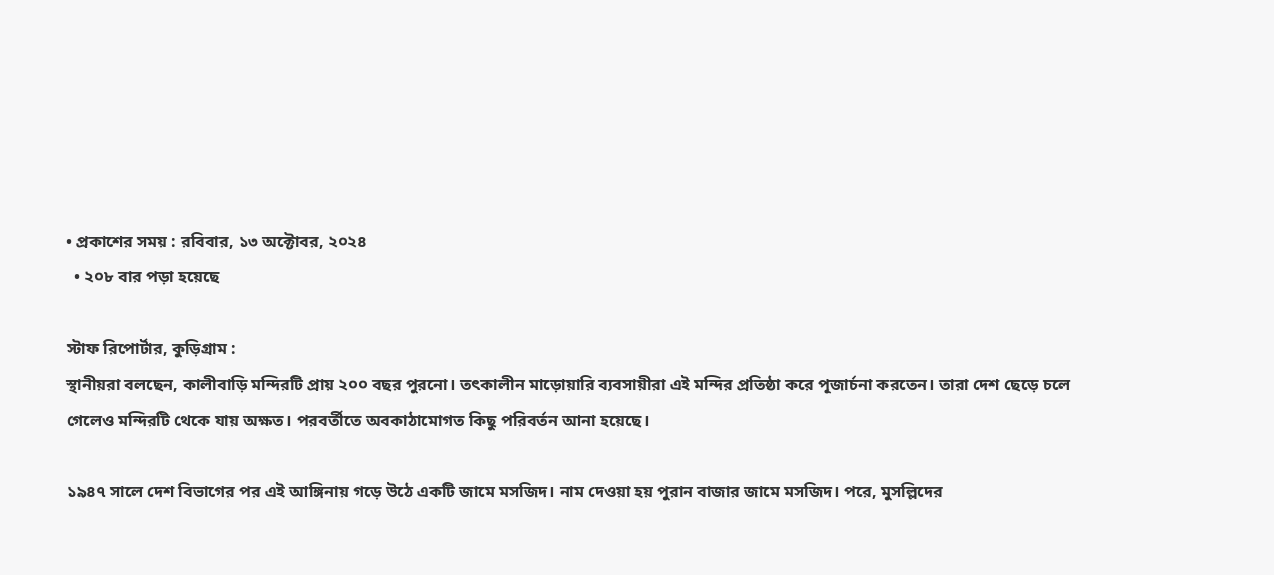• প্রকাশের সময় : রবিবার, ১৩ অক্টোবর, ২০২৪
  • ২০৮ বার পড়া হয়েছে

স্টাফ রিপোর্টার, কুড়িগ্রাম :
স্থানীয়রা বলছেন, কালীবাড়ি মন্দিরটি প্রায় ২০০ বছর পুরনো। তৎকালীন মাড়োয়ারি ব্যবসায়ীরা এই মন্দির প্রতিষ্ঠা করে পূজার্চনা করতেন। তারা দেশ ছেড়ে চলে গেলেও মন্দিরটি থেকে যায় অক্ষত। পরবর্তীতে অবকাঠামোগত কিছু পরিবর্তন আনা হয়েছে।

১৯৪৭ সালে দেশ বিভাগের পর এই আঙ্গিনায় গড়ে উঠে একটি জামে মসজিদ। নাম দেওয়া হয় পুরান বাজার জামে মসজিদ। পরে, মুসল্লিদের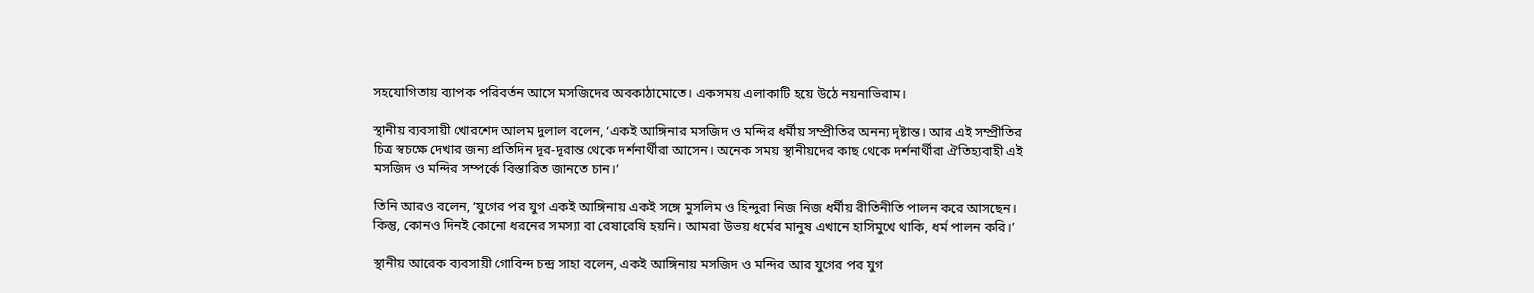সহযোগিতায় ব্যাপক পরিবর্তন আসে মসজিদের অবকাঠামোতে। একসময় এলাকাটি হয়ে উঠে নয়নাভিরাম।

স্থানীয় ব্যবসায়ী খোরশেদ আলম দুলাল বলেন, ‘একই আঙ্গিনার মসজিদ ও মন্দির ধর্মীয় সম্প্রীতির অনন্য দৃষ্টান্ত। আর এই সম্প্রীতির চিত্র স্বচক্ষে দেখার জন্য প্রতিদিন দূর-দূরান্ত থেকে দর্শনার্থীরা আসেন। অনেক সময় স্থানীয়দের কাছ থেকে দর্শনার্থীরা ঐতিহ্যবাহী এই মসজিদ ও মন্দির সম্পর্কে বিস্তারিত জানতে চান।’

তিনি আরও বলেন, ‘যুগের পর যুগ একই আঙ্গিনায় একই সঙ্গে মুসলিম ও হিন্দুরা নিজ নিজ ধর্মীয় রীতিনীতি পালন করে আসছেন। কিন্তু, কোনও দিনই কোনো ধরনের সমস্যা বা রেষারেষি হয়নি। আমরা উভয় ধর্মের মানুষ এখানে হাসিমুখে থাকি, ধর্ম পালন করি।’

স্থানীয় আরেক ব্যবসায়ী গোবিন্দ চন্দ্র সাহা বলেন, একই আঙ্গিনায় মসজিদ ও মন্দির আর যুগের পর যুগ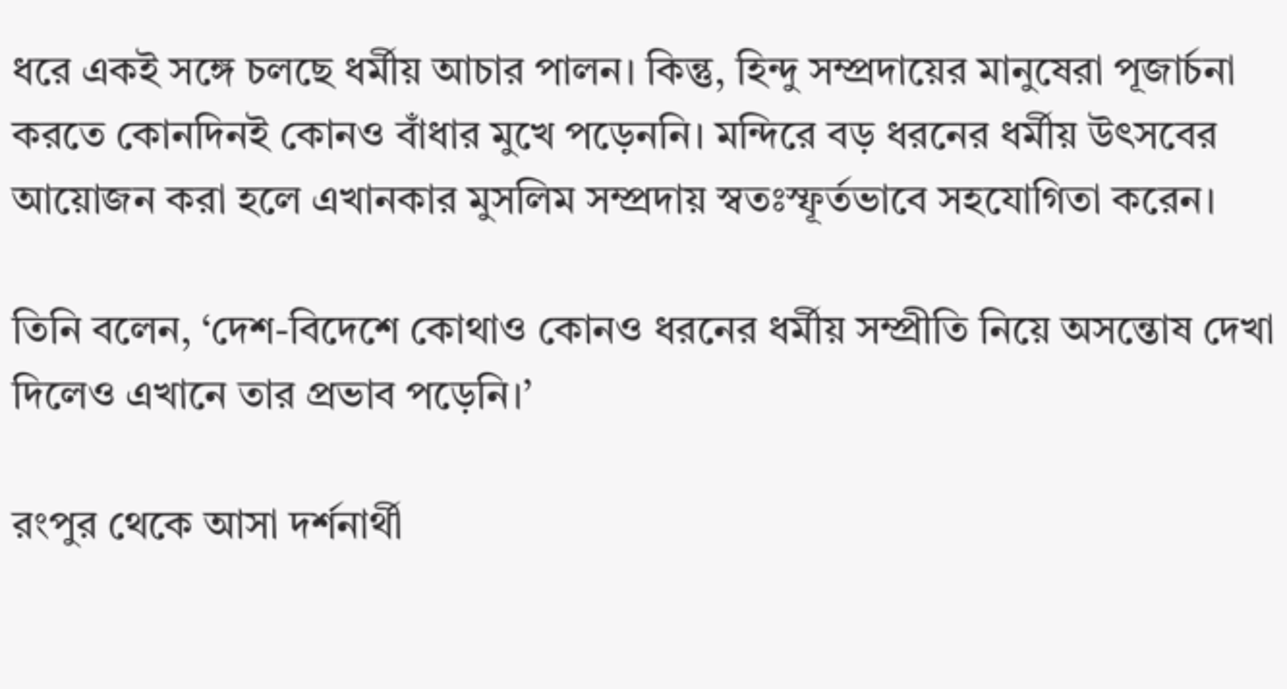ধরে একই সঙ্গে চলছে ধর্মীয় আচার পালন। কিন্তু, হিন্দু সম্প্রদায়ের মানুষেরা পূজার্চনা করতে কোনদিনই কোনও বাঁধার মুখে পড়েননি। মন্দিরে বড় ধরনের ধর্মীয় উৎসবের আয়োজন করা হলে এখানকার মুসলিম সম্প্রদায় স্বতঃস্ফূর্তভাবে সহযোগিতা করেন।

তিনি বলেন, ‘দেশ-বিদেশে কোথাও কোনও ধরনের ধর্মীয় সম্প্রীতি নিয়ে অসন্তোষ দেখা দিলেও এখানে তার প্রভাব পড়েনি।’

রংপুর থেকে আসা দর্শনার্থী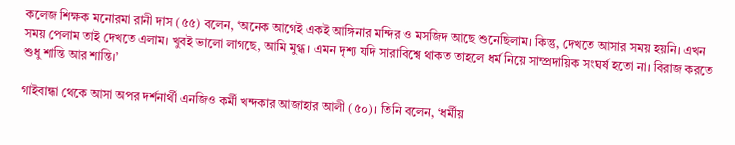কলেজ শিক্ষক মনোরমা রানী দাস (৫৫) বলেন, ‘অনেক আগেই একই আঙ্গিনার মন্দির ও মসজিদ আছে শুনেছিলাম। কিন্তু, দেখতে আসার সময় হয়নি। এখন সময় পেলাম তাই দেখতে এলাম। খুবই ভালো লাগছে, আমি মুগ্ধ। এমন দৃশ্য যদি সারাবিশ্বে থাকত তাহলে ধর্ম নিয়ে সাম্প্রদায়িক সংঘর্ষ হতো না। বিরাজ করতে শুধু শান্তি আর শান্তি।’

গাইবান্ধা থেকে আসা অপর দর্শনার্থী এনজিও কর্মী খন্দকার আজাহার আলী (৫০)। তিনি বলেন, ‘ধর্মীয়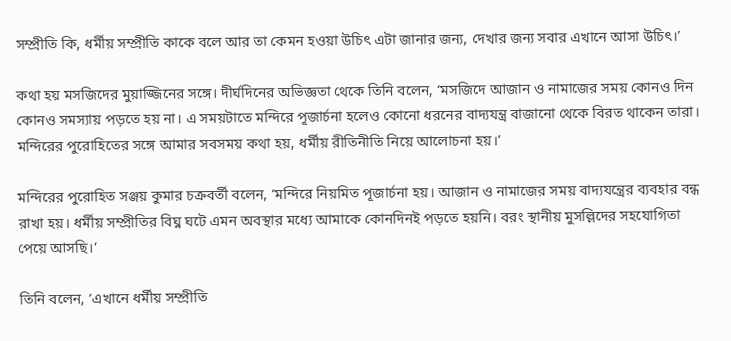সম্প্রীতি কি, ধর্মীয় সম্প্রীতি কাকে বলে আর তা কেমন হওয়া উচিৎ এটা জানার জন্য, দেখার জন্য সবার এখানে আসা উচিৎ।’

কথা হয় মসজিদের মুয়াজ্জিনের সঙ্গে। দীর্ঘদিনের অভিজ্ঞতা থেকে তিনি বলেন, ‘মসজিদে আজান ও নামাজের সময় কোনও দিন কোনও সমস্যায় পড়তে হয় না। এ সময়টাতে মন্দিরে পূজার্চনা হলেও কোনো ধরনের বাদ্যযন্ত্র বাজানো থেকে বিরত থাকেন তারা। মন্দিরের পুরোহিতের সঙ্গে আমার সবসময় কথা হয়, ধর্মীয় রীতিনীতি নিয়ে আলোচনা হয়।’

মন্দিরের পুরোহিত সঞ্জয় কুমার চক্রবর্তী বলেন, ‘মন্দিরে নিয়মিত পূজার্চনা হয়। আজান ও নামাজের সময় বাদ্যযন্ত্রের ব্যবহার বন্ধ রাখা হয়। ধর্মীয় সম্প্রীতির বিঘ্ন ঘটে এমন অবস্থার মধ্যে আমাকে কোনদিনই পড়তে হয়নি। বরং স্থানীয় মুসল্লিদের সহযোগিতা পেয়ে আসছি।’

তিনি বলেন, ‘এখানে ধর্মীয় সম্প্রীতি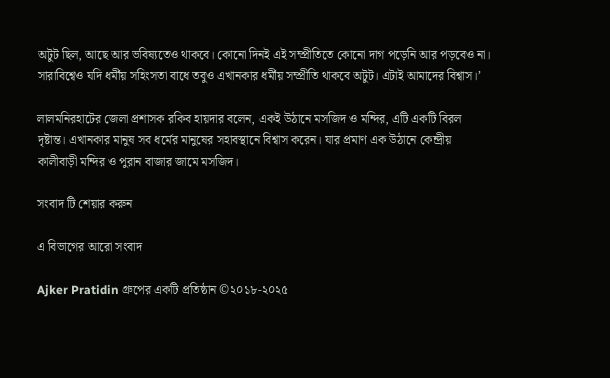অটুট ছিল, আছে আর ভবিষ্যতেও থাকবে। কোনো দিনই এই সম্প্রীতিতে কোনো দাগ পড়েনি আর পড়বেও না। সারাবিশ্বেও যদি ধর্মীয় সহিংসতা বাধে তবুও এখানকার ধর্মীয় সম্প্রীতি থাকবে অটুট। এটাই আমাদের বিশ্বাস।’

লালমনিরহাটের জেলা প্রশাসক রকিব হায়দার বলেন, একই উঠানে মসজিদ ও মন্দির, এটি একটি বিরল দৃষ্টান্ত। এখানকার মানুষ সব ধর্মের মানুষের সহাবস্থানে বিশ্বাস করেন। যার প্রমাণ এক উঠানে কেন্দ্রীয় কালীবাড়ী মন্দির ও পুরান বাজার জামে মসজিদ।

সংবাদ টি শেয়ার করুন

এ বিভাগের আরো সংবাদ

Ajker Pratidin গ্রুপের একটি প্রতিষ্ঠান ©২০১৮-২০২৫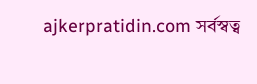ajkerpratidin.com সর্বস্বত্ব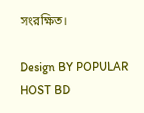সংরক্ষিত।

Design BY POPULAR HOST BD